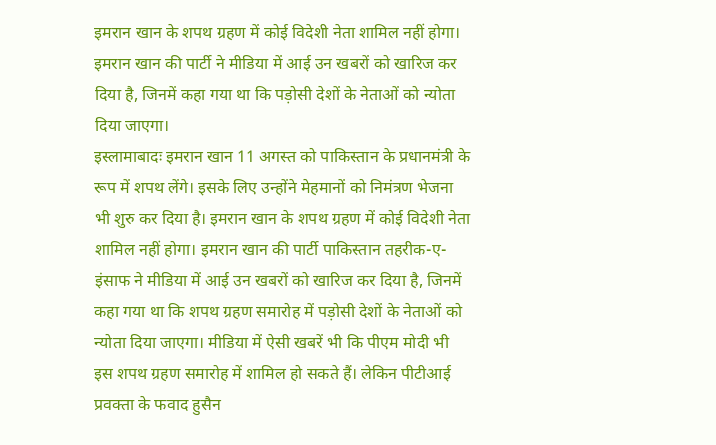इमरान खान के शपथ ग्रहण में कोई विदेशी नेता शामिल नहीं होगा। इमरान खान की पार्टी ने मीडिया में आई उन खबरों को खारिज कर दिया है, जिनमें कहा गया था कि पड़ोसी देशों के नेताओं को न्योता दिया जाएगा।
इस्लामाबादः इमरान खान 11 अगस्त को पाकिस्तान के प्रधानमंत्री के रूप में शपथ लेंगे। इसके लिए उन्होंने मेहमानों को निमंत्रण भेजना भी शुरु कर दिया है। इमरान खान के शपथ ग्रहण में कोई विदेशी नेता शामिल नहीं होगा। इमरान खान की पार्टी पाकिस्तान तहरीक-ए-इंसाफ ने मीडिया में आई उन खबरों को खारिज कर दिया है, जिनमें कहा गया था कि शपथ ग्रहण समारोह में पड़ोसी देशों के नेताओं को न्योता दिया जाएगा। मीडिया में ऐसी खबरें भी कि पीएम मोदी भी इस शपथ ग्रहण समारोह में शामिल हो सकते हैं। लेकिन पीटीआई प्रवक्ता के फवाद हुसैन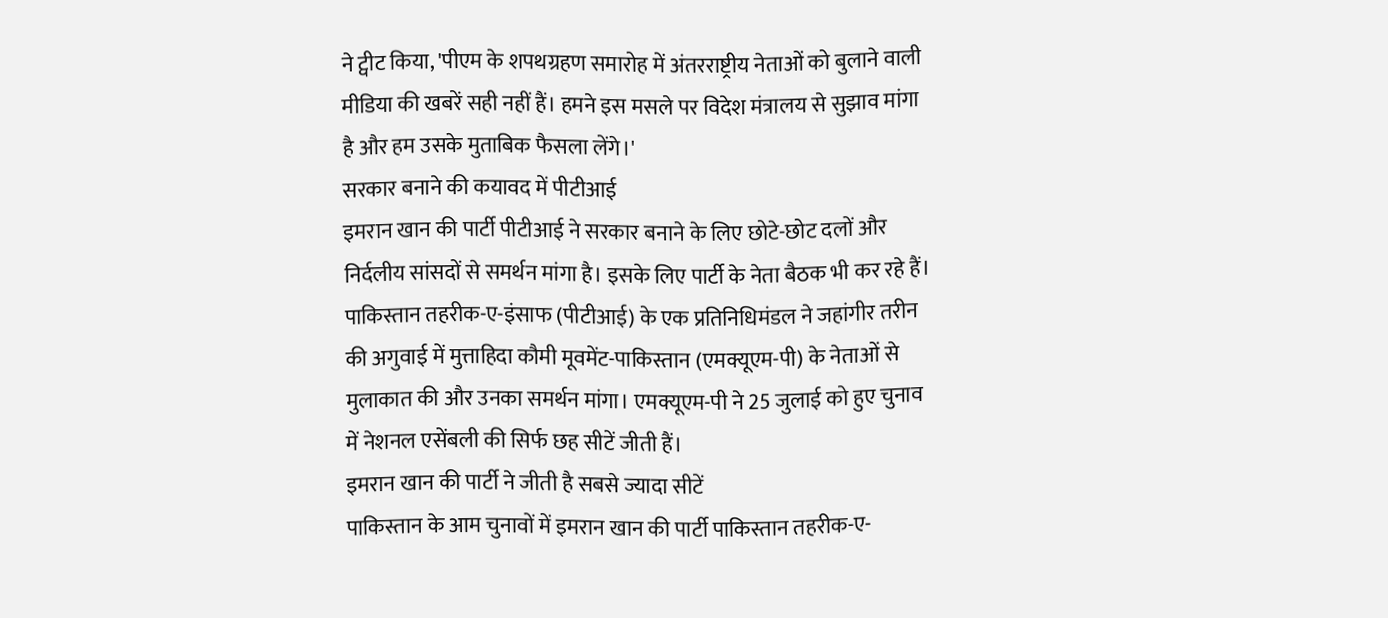ने ट्वीट किया, 'पीएम के शपथग्रहण समारोह में अंतरराष्ट्रीय नेताओं को बुलाने वाली मीडिया की खबरें सही नहीं हैं। हमने इस मसले पर विदेश मंत्रालय से सुझाव मांगा है और हम उसके मुताबिक फैसला लेंगे।'
सरकार बनाने की कयावद में पीटीआई
इमरान खान की पार्टी पीटीआई ने सरकार बनाने के लिए छोटे-छोट दलों और निर्दलीय सांसदों से समर्थन मांगा है। इसके लिए पार्टी के नेता बैठक भी कर रहे हैं। पाकिस्तान तहरीक-ए-इंसाफ (पीटीआई) के एक प्रतिनिधिमंडल ने जहांगीर तरीन की अगुवाई में मुत्ताहिदा कौमी मूवमेंट-पाकिस्तान (एमक्यूएम-पी) के नेताओं से मुलाकात की और उनका समर्थन मांगा। एमक्यूएम-पी ने 25 जुलाई को हुए चुनाव में नेशनल एसेंबली की सिर्फ छह सीटें जीती हैं।
इमरान खान की पार्टी ने जीती है सबसे ज्यादा सीटें
पाकिस्तान के आम चुनावों में इमरान खान की पार्टी पाकिस्तान तहरीक-ए-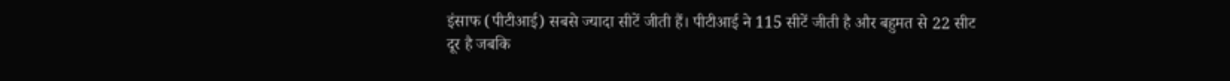इंसाफ (पीटीआई) सबसे ज्यादा सीटें जीती हैं। पीटीआई ने 115 सीटें जीती है और बहुमत से 22 सीट दूर है जबकि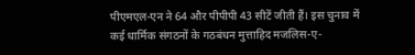पीएमएल-एन ने 64 और पीपीपी 43 सीटें जीती हैं। इस चुनाव में कई धार्मिक संगठनों के गठबंधन मुत्ताहिद मजलिस-ए-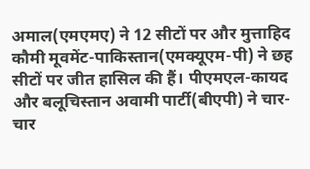अमाल(एमएमए) ने 12 सीटों पर और मुत्ताहिद कौमी मूवमेंट-पाकिस्तान(एमक्यूएम-पी) ने छह सीटों पर जीत हासिल की हैं। पीएमएल-कायद और बलूचिस्तान अवामी पार्टी(बीएपी) ने चार-चार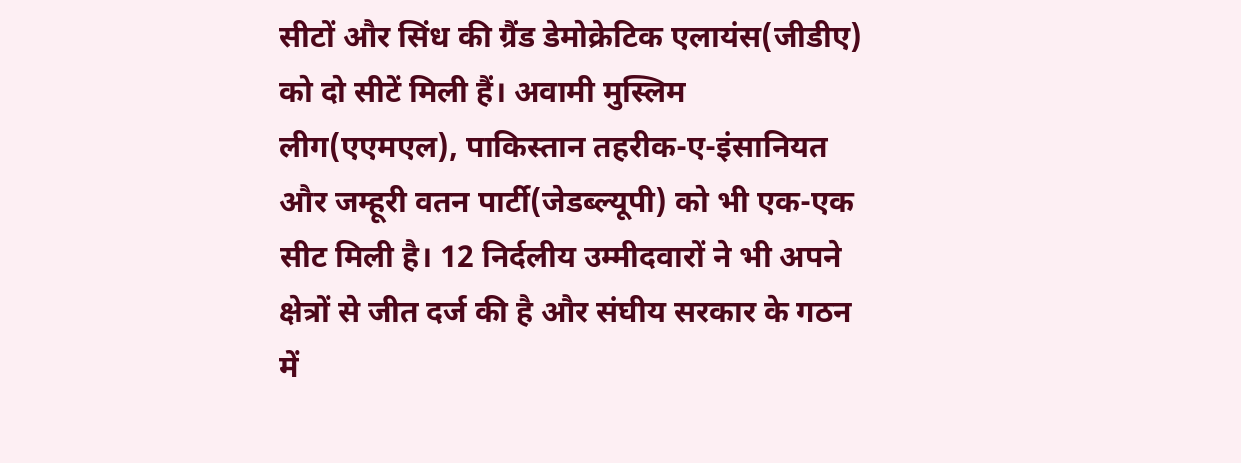सीटों और सिंध की ग्रैंड डेमोक्रेटिक एलायंस(जीडीए) को दो सीटें मिली हैं। अवामी मुस्लिम लीग(एएमएल), पाकिस्तान तहरीक-ए-इंसानियत और जम्हूरी वतन पार्टी(जेडब्ल्यूपी) को भी एक-एक सीट मिली है। 12 निर्दलीय उम्मीदवारों ने भी अपने क्षेत्रों से जीत दर्ज की है और संघीय सरकार के गठन में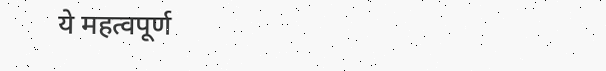ये महत्वपूर्ण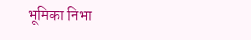भूमिका निभा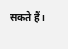सकते हैं।